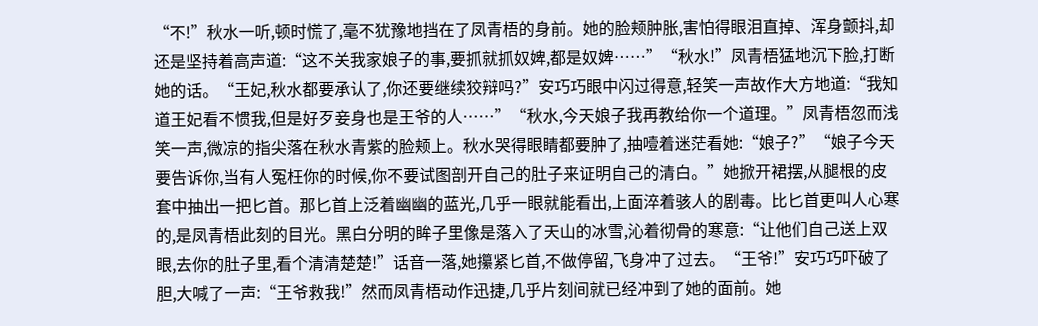“不!”秋水一听,顿时慌了,毫不犹豫地挡在了凤青梧的身前。她的脸颊肿胀,害怕得眼泪直掉、浑身颤抖,却还是坚持着高声道:“这不关我家娘子的事,要抓就抓奴婢,都是奴婢……”“秋水!”凤青梧猛地沉下脸,打断她的话。“王妃,秋水都要承认了,你还要继续狡辩吗?”安巧巧眼中闪过得意,轻笑一声故作大方地道:“我知道王妃看不惯我,但是好歹妾身也是王爷的人……”“秋水,今天娘子我再教给你一个道理。”凤青梧忽而浅笑一声,微凉的指尖落在秋水青紫的脸颊上。秋水哭得眼睛都要肿了,抽噎着迷茫看她:“娘子?”“娘子今天要告诉你,当有人冤枉你的时候,你不要试图剖开自己的肚子来证明自己的清白。”她掀开裙摆,从腿根的皮套中抽出一把匕首。那匕首上泛着幽幽的蓝光,几乎一眼就能看出,上面淬着骇人的剧毒。比匕首更叫人心寒的,是凤青梧此刻的目光。黑白分明的眸子里像是落入了天山的冰雪,沁着彻骨的寒意:“让他们自己送上双眼,去你的肚子里,看个清清楚楚!”话音一落,她攥紧匕首,不做停留,飞身冲了过去。“王爷!”安巧巧吓破了胆,大喊了一声:“王爷救我!”然而凤青梧动作迅捷,几乎片刻间就已经冲到了她的面前。她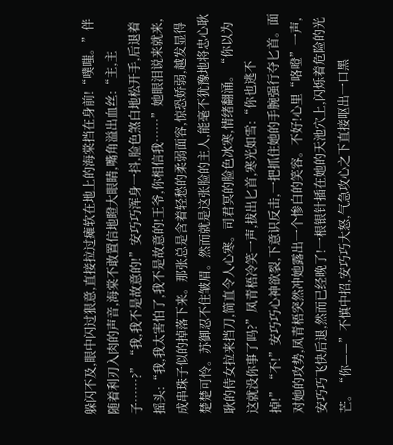躲闪不及,眼中闪过狠意,直接拉过瘫软在地上的海棠挡在身前!“噗嗤。”伴随着利刃入肉的声音,海棠不敢置信地瞪大眼睛,嘴角溢出血丝:“主,主子……?”“我,我不是故意的!”安巧巧浑身一抖,脸色煞白地松开手,后退着摇头:“我,我太害怕了,我不是故意的!王爷,你相信我……”她眼泪说来就来,成串珠子似的掉落下来。那张总是含着轻愁的柔弱面容,惊恐娇弱,越发显得楚楚可怜。苏御忍不住皱眉。然而就是这张脸的主人,能毫不犹豫地将忠心耿耿的侍女拉来挡刀,简直令人心寒。司君冥的脸色冰寒,情绪翻涌。“你以为这就没你事了吗?”凤青梧冷笑一声,拔出匕首,寒光如雪:“你也逃不掉!”“不!”安巧巧心神欲裂,下意识反击,一把抓住她的手腕强行夺匕首。面对她的攻势,凤青梧突然冲她露出一个惨白的笑容。不好!心里“咯噔”一声,安巧巧飞快后退,然而已经晚了!一根银针插在她的天池穴上,闪烁着危险的光芒。“你——”不慎中招,安巧巧大怒,气急攻心之下直接呕出一口黑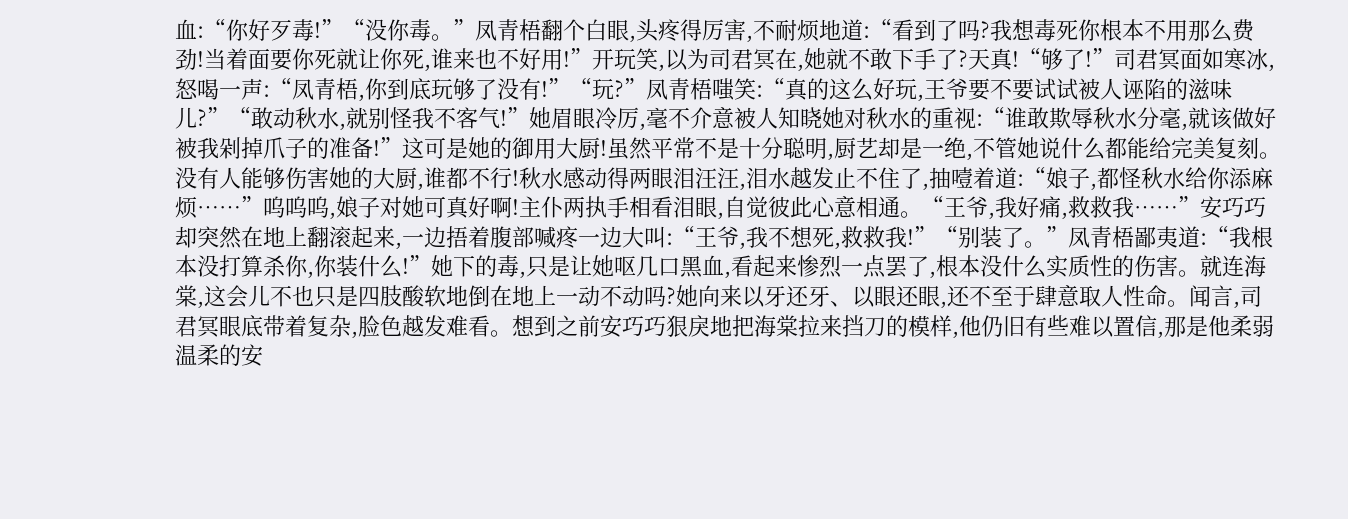血:“你好歹毒!”“没你毒。”凤青梧翻个白眼,头疼得厉害,不耐烦地道:“看到了吗?我想毒死你根本不用那么费劲!当着面要你死就让你死,谁来也不好用!”开玩笑,以为司君冥在,她就不敢下手了?天真!“够了!”司君冥面如寒冰,怒喝一声:“凤青梧,你到底玩够了没有!”“玩?”凤青梧嗤笑:“真的这么好玩,王爷要不要试试被人诬陷的滋味儿?”“敢动秋水,就别怪我不客气!”她眉眼冷厉,毫不介意被人知晓她对秋水的重视:“谁敢欺辱秋水分毫,就该做好被我剁掉爪子的准备!”这可是她的御用大厨!虽然平常不是十分聪明,厨艺却是一绝,不管她说什么都能给完美复刻。没有人能够伤害她的大厨,谁都不行!秋水感动得两眼泪汪汪,泪水越发止不住了,抽噎着道:“娘子,都怪秋水给你添麻烦……”呜呜呜,娘子对她可真好啊!主仆两执手相看泪眼,自觉彼此心意相通。“王爷,我好痛,救救我……”安巧巧却突然在地上翻滚起来,一边捂着腹部喊疼一边大叫:“王爷,我不想死,救救我!”“别装了。”凤青梧鄙夷道:“我根本没打算杀你,你装什么!”她下的毒,只是让她呕几口黑血,看起来惨烈一点罢了,根本没什么实质性的伤害。就连海棠,这会儿不也只是四肢酸软地倒在地上一动不动吗?她向来以牙还牙、以眼还眼,还不至于肆意取人性命。闻言,司君冥眼底带着复杂,脸色越发难看。想到之前安巧巧狠戾地把海棠拉来挡刀的模样,他仍旧有些难以置信,那是他柔弱温柔的安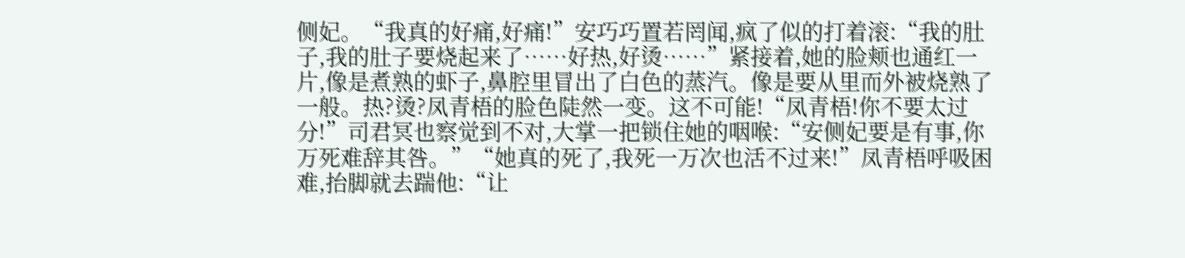侧妃。“我真的好痛,好痛!”安巧巧置若罔闻,疯了似的打着滚:“我的肚子,我的肚子要烧起来了……好热,好烫……”紧接着,她的脸颊也通红一片,像是煮熟的虾子,鼻腔里冒出了白色的蒸汽。像是要从里而外被烧熟了一般。热?烫?凤青梧的脸色陡然一变。这不可能!“凤青梧!你不要太过分!”司君冥也察觉到不对,大掌一把锁住她的咽喉:“安侧妃要是有事,你万死难辞其咎。”“她真的死了,我死一万次也活不过来!”凤青梧呼吸困难,抬脚就去踹他:“让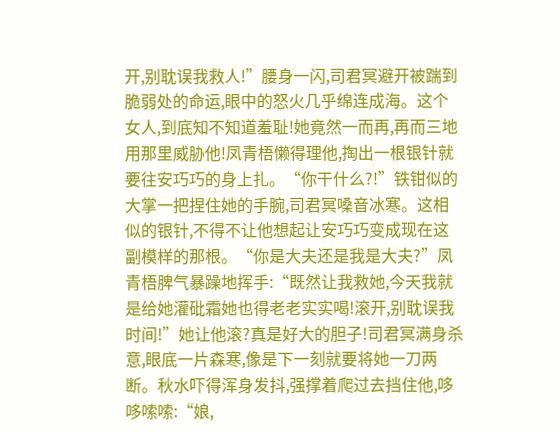开,别耽误我救人!”腰身一闪,司君冥避开被踹到脆弱处的命运,眼中的怒火几乎绵连成海。这个女人,到底知不知道羞耻!她竟然一而再,再而三地用那里威胁他!凤青梧懒得理他,掏出一根银针就要往安巧巧的身上扎。“你干什么?!”铁钳似的大掌一把捏住她的手腕,司君冥嗓音冰寒。这相似的银针,不得不让他想起让安巧巧变成现在这副模样的那根。“你是大夫还是我是大夫?”凤青梧脾气暴躁地挥手:“既然让我救她,今天我就是给她灌砒霜她也得老老实实喝!滚开,别耽误我时间!”她让他滚?真是好大的胆子!司君冥满身杀意,眼底一片森寒,像是下一刻就要将她一刀两断。秋水吓得浑身发抖,强撑着爬过去挡住他,哆哆嗦嗦:“娘,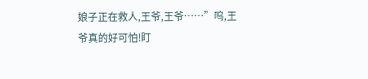娘子正在救人,王爷,王爷……”呜,王爷真的好可怕!盯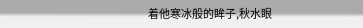着他寒冰般的眸子,秋水眼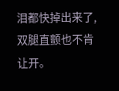泪都快掉出来了,双腿直颤也不肯让开。